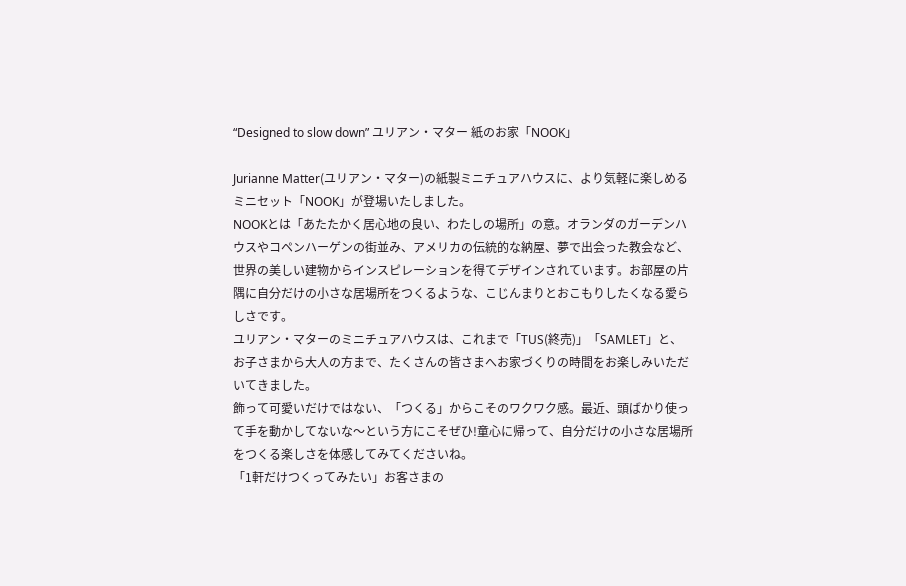“Designed to slow down” ユリアン・マター 紙のお家「NOOK」

Jurianne Matter(ユリアン・マター)の紙製ミニチュアハウスに、より気軽に楽しめるミニセット「NOOK」が登場いたしました。
NOOKとは「あたたかく居心地の良い、わたしの場所」の意。オランダのガーデンハウスやコペンハーゲンの街並み、アメリカの伝統的な納屋、夢で出会った教会など、世界の美しい建物からインスピレーションを得てデザインされています。お部屋の片隅に自分だけの小さな居場所をつくるような、こじんまりとおこもりしたくなる愛らしさです。
ユリアン・マターのミニチュアハウスは、これまで「TUS(終売)」「SAMLET」と、お子さまから大人の方まで、たくさんの皆さまへお家づくりの時間をお楽しみいただいてきました。
飾って可愛いだけではない、「つくる」からこそのワクワク感。最近、頭ばかり使って手を動かしてないな〜という方にこそぜひ!童心に帰って、自分だけの小さな居場所をつくる楽しさを体感してみてくださいね。
「1軒だけつくってみたい」お客さまの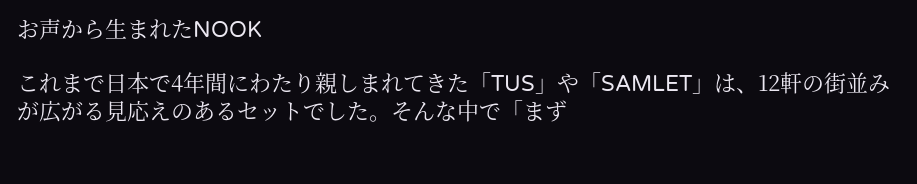お声から生まれたNOOK

これまで日本で4年間にわたり親しまれてきた「TUS」や「SAMLET」は、12軒の街並みが広がる見応えのあるセットでした。そんな中で「まず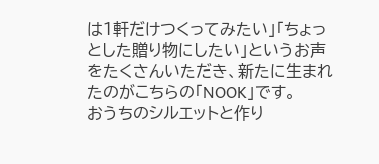は1軒だけつくってみたい」「ちょっとした贈り物にしたい」というお声をたくさんいただき、新たに生まれたのがこちらの「NOOK」です。
おうちのシルエットと作り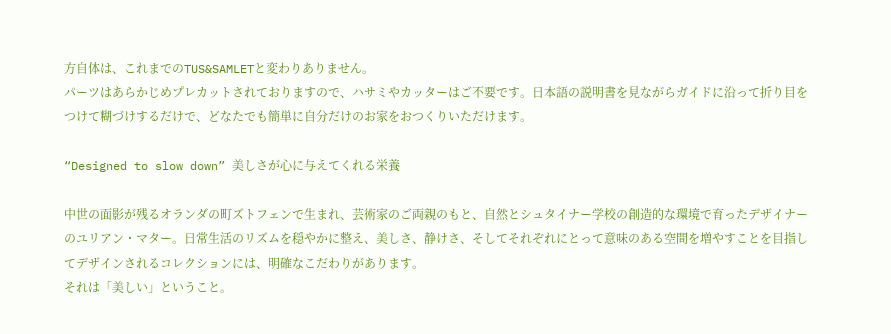方自体は、これまでのTUS&SAMLETと変わりありません。
パーツはあらかじめプレカットされておりますので、ハサミやカッターはご不要です。日本語の説明書を見ながらガイドに沿って折り目をつけて糊づけするだけで、どなたでも簡単に自分だけのお家をおつくりいただけます。

“Designed to slow down” 美しさが心に与えてくれる栄養

中世の面影が残るオランダの町ズトフェンで生まれ、芸術家のご両親のもと、自然とシュタイナー学校の創造的な環境で育ったデザイナーのユリアン・マター。日常生活のリズムを穏やかに整え、美しさ、静けさ、そしてそれぞれにとって意味のある空間を増やすことを目指してデザインされるコレクションには、明確なこだわりがあります。
それは「美しい」ということ。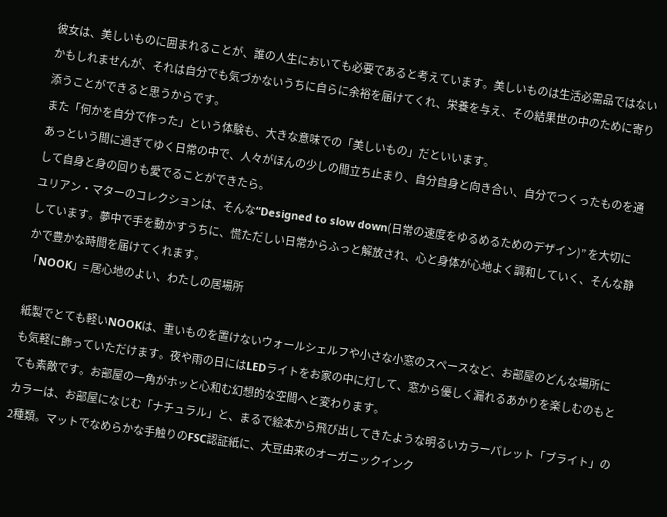彼女は、美しいものに囲まれることが、誰の人生においても必要であると考えています。美しいものは生活必需品ではないかもしれませんが、それは自分でも気づかないうちに自らに余裕を届けてくれ、栄養を与え、その結果世の中のために寄り添うことができると思うからです。
また「何かを自分で作った」という体験も、大きな意味での「美しいもの」だといいます。
あっという間に過ぎてゆく日常の中で、人々がほんの少しの間立ち止まり、自分自身と向き合い、自分でつくったものを通して自身と身の回りも愛でることができたら。
ユリアン・マターのコレクションは、そんな“Designed to slow down(日常の速度をゆるめるためのデザイン)” を大切にしています。夢中で手を動かすうちに、慌ただしい日常からふっと解放され、心と身体が心地よく調和していく、そんな静かで豊かな時間を届けてくれます。
「NOOK」= 居心地のよい、わたしの居場所

紙製でとても軽いNOOKは、重いものを置けないウォールシェルフや小さな小窓のスペースなど、お部屋のどんな場所にも気軽に飾っていただけます。夜や雨の日にはLEDライトをお家の中に灯して、窓から優しく漏れるあかりを楽しむのもとても素敵です。お部屋の一角がホッと心和む幻想的な空間へと変わります。
カラーは、お部屋になじむ「ナチュラル」と、まるで絵本から飛び出してきたような明るいカラーパレット「ブライト」の2種類。マットでなめらかな手触りのFSC認証紙に、大豆由来のオーガニックインク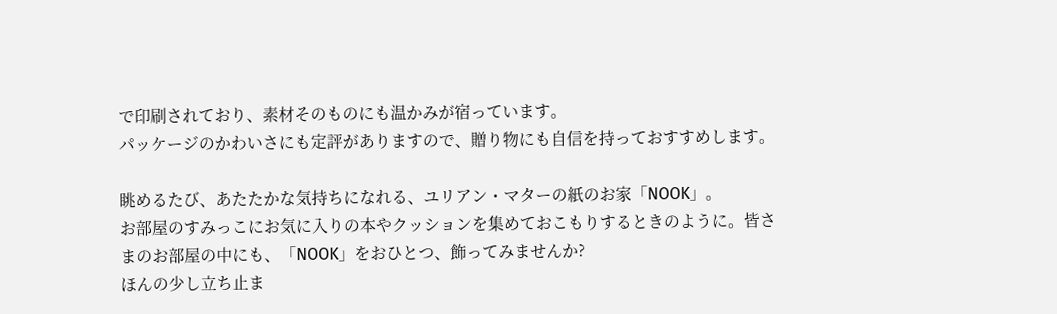で印刷されており、素材そのものにも温かみが宿っています。
パッケージのかわいさにも定評がありますので、贈り物にも自信を持っておすすめします。

眺めるたび、あたたかな気持ちになれる、ユリアン・マターの紙のお家「NOOK」。
お部屋のすみっこにお気に入りの本やクッションを集めておこもりするときのように。皆さまのお部屋の中にも、「NOOK」をおひとつ、飾ってみませんか?
ほんの少し立ち止ま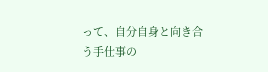って、自分自身と向き合う手仕事の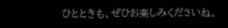ひとときも、ぜひお楽しみくださいね。